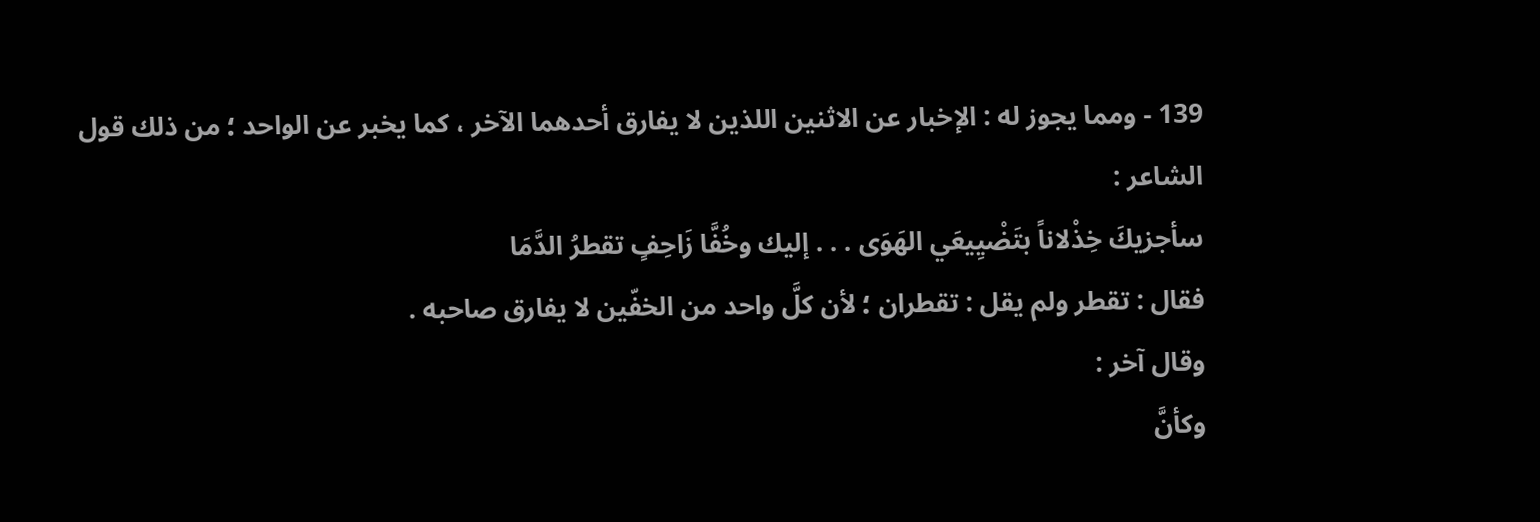139 - ومما يجوز له : الإخبار عن الاثنين اللذين لا يفارق أحدهما الآخر ، كما يخبر عن الواحد ؛ من ذلك قول الشاعر :
سأجزيكَ خِذْلاناً بتَضْيِيعَي الهَوَى . . . إليك وخُفَّا زَاحِفٍ تقطرُ الدَّمَا
فقال : تقطر ولم يقل : تقطران ؛ لأن كلَّ واحد من الخفّين لا يفارق صاحبه .
وقال آخر :
وكأنَّ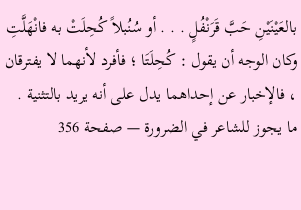بالعَيْنَيْنِ حَبَّ قَرَنْفُلٍ . . . أو سُنُبلاً كُحِلَتْ به فانْهَلَّتِ
وكان الوجه أن يقول : كُحِلَتَا ؛ فأفرد لأنهما لا يفترقان ، فالإخبار عن إحداهما يدل على أنه يريد بالتثنية .
ما يجوز للشاعر في الضرورة — صفحة 356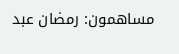مساهمون: رمضان عبد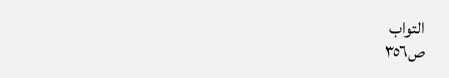التواب
ص٣٥٦